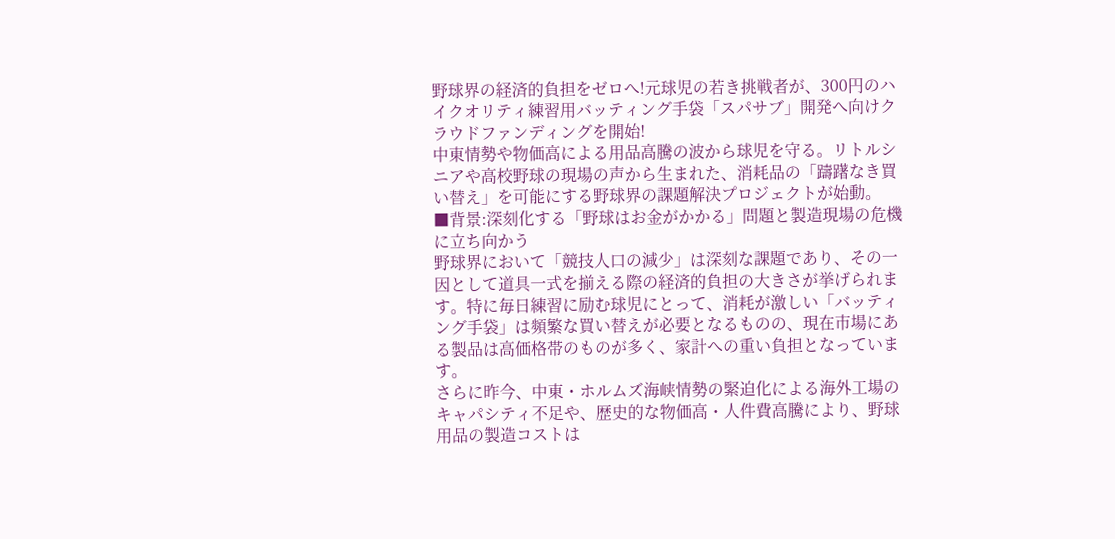野球界の経済的負担をゼロへ!元球児の若き挑戦者が、300円のハイクオリティ練習用バッティング手袋「スパサブ」開発へ向けクラウドファンディングを開始!
中東情勢や物価高による用品高騰の波から球児を守る。リトルシニアや高校野球の現場の声から生まれた、消耗品の「躊躇なき買い替え」を可能にする野球界の課題解決プロジェクトが始動。
■背景:深刻化する「野球はお金がかかる」問題と製造現場の危機に立ち向かう
野球界において「競技人口の減少」は深刻な課題であり、その一因として道具一式を揃える際の経済的負担の大きさが挙げられます。特に毎日練習に励む球児にとって、消耗が激しい「バッティング手袋」は頻繁な買い替えが必要となるものの、現在市場にある製品は高価格帯のものが多く、家計への重い負担となっています。
さらに昨今、中東・ホルムズ海峡情勢の緊迫化による海外工場のキャパシティ不足や、歴史的な物価高・人件費高騰により、野球用品の製造コストは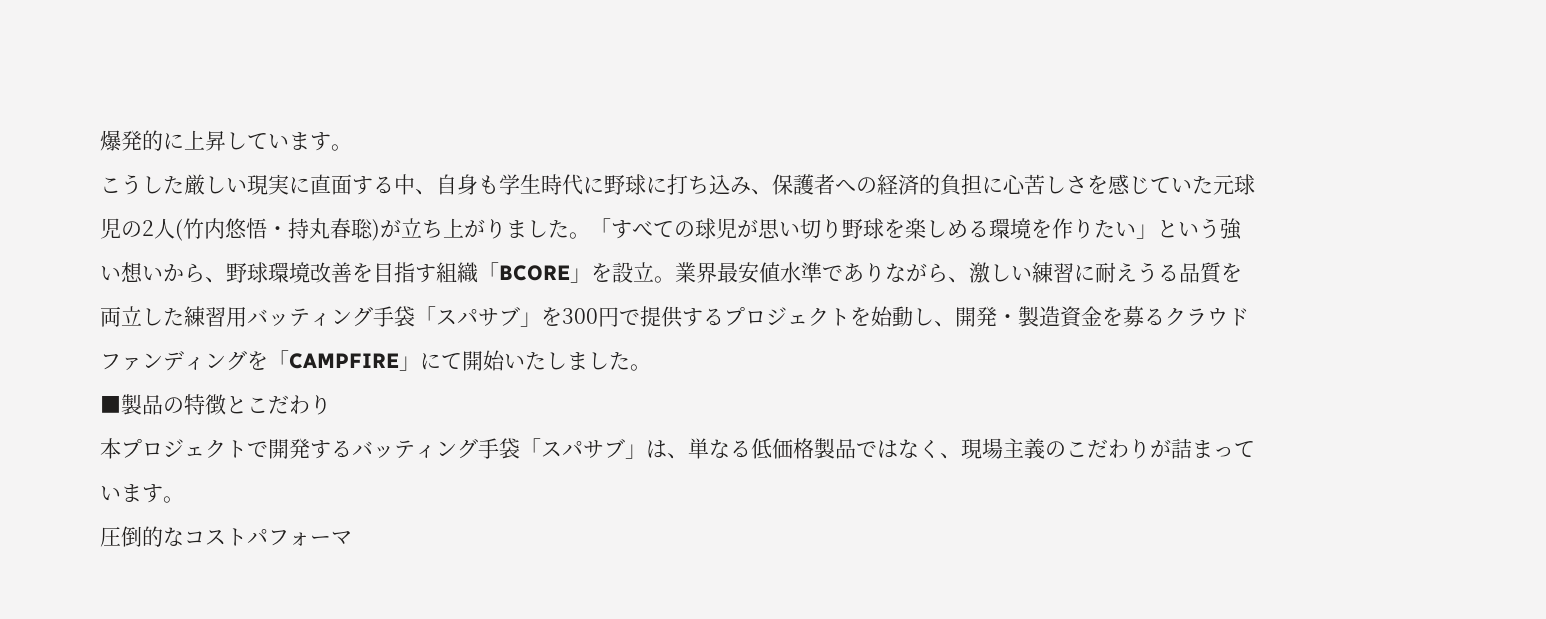爆発的に上昇しています。
こうした厳しい現実に直面する中、自身も学生時代に野球に打ち込み、保護者への経済的負担に心苦しさを感じていた元球児の2人(竹内悠悟・持丸春聡)が立ち上がりました。「すべての球児が思い切り野球を楽しめる環境を作りたい」という強い想いから、野球環境改善を目指す組織「BCORE」を設立。業界最安値水準でありながら、激しい練習に耐えうる品質を両立した練習用バッティング手袋「スパサブ」を300円で提供するプロジェクトを始動し、開発・製造資金を募るクラウドファンディングを「CAMPFIRE」にて開始いたしました。
■製品の特徴とこだわり
本プロジェクトで開発するバッティング手袋「スパサブ」は、単なる低価格製品ではなく、現場主義のこだわりが詰まっています。
圧倒的なコストパフォーマ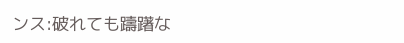ンス:破れても躊躇な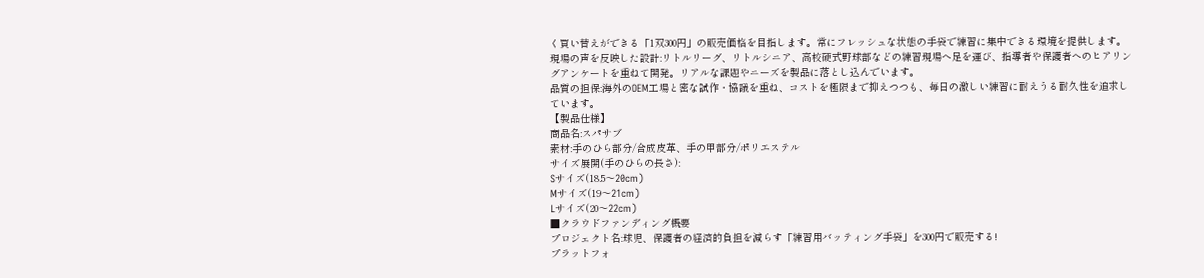く買い替えができる「1双300円」の販売価格を目指します。常にフレッシュな状態の手袋で練習に集中できる環境を提供します。
現場の声を反映した設計:リトルリーグ、リトルシニア、高校硬式野球部などの練習現場へ足を運び、指導者や保護者へのヒアリングアンケートを重ねて開発。リアルな課題やニーズを製品に落とし込んでいます。
品質の担保:海外のOEM工場と密な試作・協議を重ね、コストを極限まで抑えつつも、毎日の激しい練習に耐えうる耐久性を追求しています。
【製品仕様】
商品名:スパサブ
素材:手のひら部分/合成皮革、手の甲部分/ポリエステル
サイズ展開(手のひらの長さ):
Sサイズ(18.5〜20cm)
Mサイズ(19〜21cm)
Lサイズ(20〜22cm)
■クラウドファンディング概要
プロジェクト名:球児、保護者の経済的負担を減らす「練習用バッティング手袋」を300円で販売する!
プラットフォ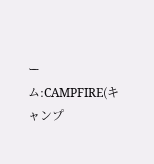ーム:CAMPFIRE(キャンプ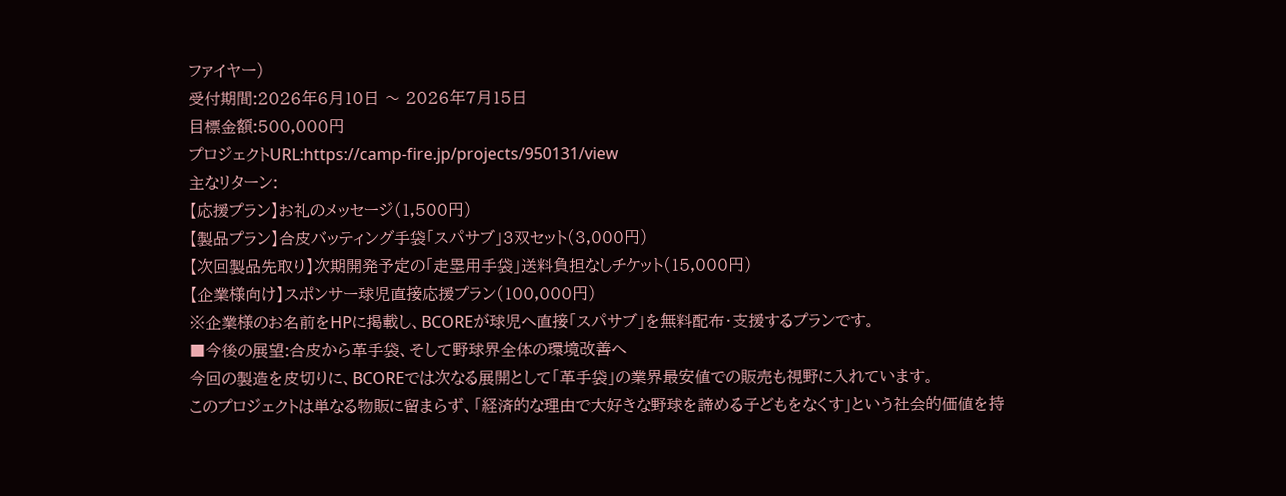ファイヤー)
受付期間:2026年6月10日 〜 2026年7月15日
目標金額:500,000円
プロジェクトURL:https://camp-fire.jp/projects/950131/view
主なリターン:
【応援プラン】お礼のメッセージ(1,500円)
【製品プラン】合皮バッティング手袋「スパサブ」3双セット(3,000円)
【次回製品先取り】次期開発予定の「走塁用手袋」送料負担なしチケット(15,000円)
【企業様向け】スポンサー球児直接応援プラン(100,000円)
※企業様のお名前をHPに掲載し、BCOREが球児へ直接「スパサブ」を無料配布・支援するプランです。
■今後の展望:合皮から革手袋、そして野球界全体の環境改善へ
今回の製造を皮切りに、BCOREでは次なる展開として「革手袋」の業界最安値での販売も視野に入れています。
このプロジェクトは単なる物販に留まらず、「経済的な理由で大好きな野球を諦める子どもをなくす」という社会的価値を持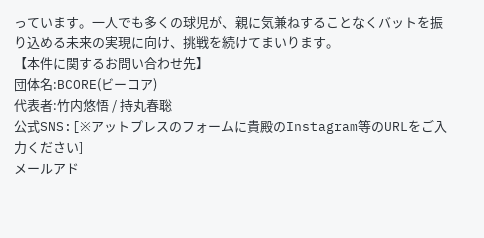っています。一人でも多くの球児が、親に気兼ねすることなくバットを振り込める未来の実現に向け、挑戦を続けてまいります。
【本件に関するお問い合わせ先】
団体名:BCORE(ビーコア)
代表者:竹内悠悟 / 持丸春聡
公式SNS:[※アットプレスのフォームに貴殿のInstagram等のURLをご入力ください]
メールアド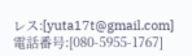レス:[yuta17t@gmail.com]
電話番号:[080-5955-1767]